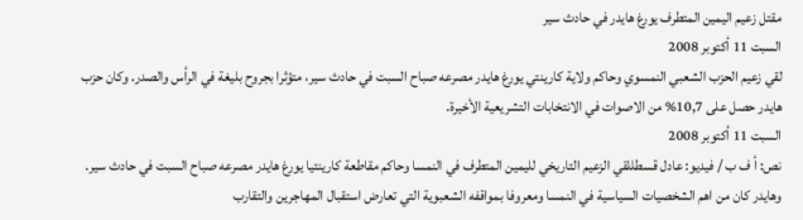مقتل زعيم اليمين المتطرف يورغ هايدر في حادث سير
السبت 11 أكتوبر 2008
لقي زعيم الحزب الشعبي النمسوي وحاكم ولاية كارينتي يورغ هايدر مصرعه صباح السبت في حادث سير، متؤثرا بجروح بليغة في الرأس والصدر. وكان حزب هايدر حصل على 10,7% من الاصوات في الانتخابات التشريعية الأخيرة.
السبت 11 أكتوبر 2008
نص: أ ف ب / فيديو: عادل قسطللقي الزعيم التاريخي لليمين المتطرف في النمسا وحاكم مقاطعة كارينتيا يورغ هايدر مصرعه صباح السبت في حادث سير.
وهايدر كان من اهم الشخصيات السياسية في النمسا ومعروفا بمواقفه الشعبوية التي تعارض استقبال المهاجرين والتقارب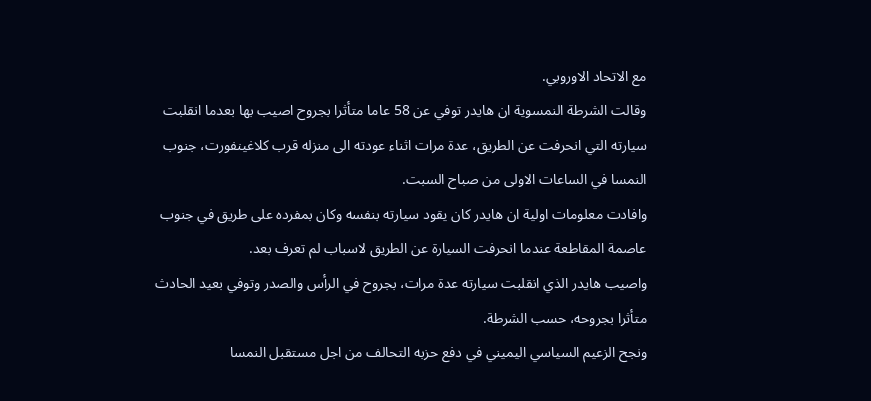مع الاتحاد الاوروبي.
وقالت الشرطة النمسوية ان هايدر توفي عن 58 عاما متأثرا بجروح اصيب بها بعدما انقلبت سيارته التي انحرفت عن الطريق، عدة مرات اثناء عودته الى منزله قرب كلاغينفورت، جنوب النمسا في الساعات الاولى من صباح السبت.
وافادت معلومات اولية ان هايدر كان يقود سيارته بنفسه وكان بمفرده على طريق في جنوب عاصمة المقاطعة عندما انحرفت السيارة عن الطريق لاسباب لم تعرف بعد.
واصيب هايدر الذي انقلبت سيارته عدة مرات، بجروح في الرأس والصدر وتوفي بعيد الحادث متأثرا بجروحه، حسب الشرطة.
ونجح الزعيم السياسي اليميني في دفع حزبه التحالف من اجل مستقبل النمسا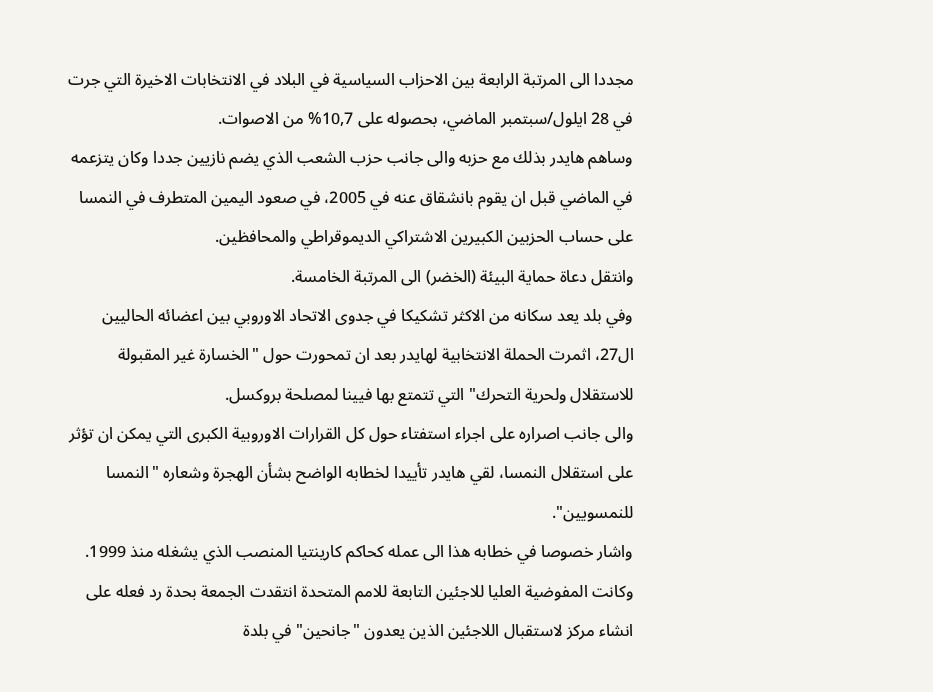مجددا الى المرتبة الرابعة بين الاحزاب السياسية في البلاد في الانتخابات الاخيرة التي جرت في 28 ايلول/سبتمبر الماضي، بحصوله على 10,7% من الاصوات.
وساهم هايدر بذلك مع حزبه والى جانب حزب الشعب الذي يضم نازيين جددا وكان يتزعمه في الماضي قبل ان يقوم بانشقاق عنه في 2005، في صعود اليمين المتطرف في النمسا على حساب الحزبين الكبيرين الاشتراكي الديموقراطي والمحافظين.
وانتقل دعاة حماية البيئة (الخضر) الى المرتبة الخامسة.
وفي بلد يعد سكانه من الاكثر تشكيكا في جدوى الاتحاد الاوروبي بين اعضائه الحاليين ال27، اثمرت الحملة الانتخابية لهايدر بعد ان تمحورت حول "الخسارة غير المقبولة للاستقلال ولحرية التحرك" التي تتمتع بها فيينا لمصلحة بروكسل.
والى جانب اصراره على اجراء استفتاء حول كل القرارات الاوروبية الكبرى التي يمكن ان تؤثر على استقلال النمسا، لقي هايدر تأييدا لخطابه الواضح بشأن الهجرة وشعاره "النمسا للنمسويين".
واشار خصوصا في خطابه هذا الى عمله كحاكم كارينتيا المنصب الذي يشغله منذ 1999.
وكانت المفوضية العليا للاجئين التابعة للامم المتحدة انتقدت الجمعة بحدة رد فعله على انشاء مركز لاستقبال اللاجئين الذين يعدون "جانحين" في بلدة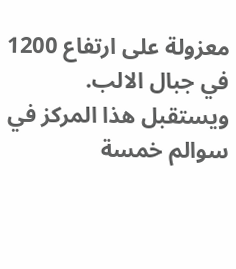معزولة على ارتفاع 1200 في جبال الالب.
ويستقبل هذا المركز في سوالم خمسة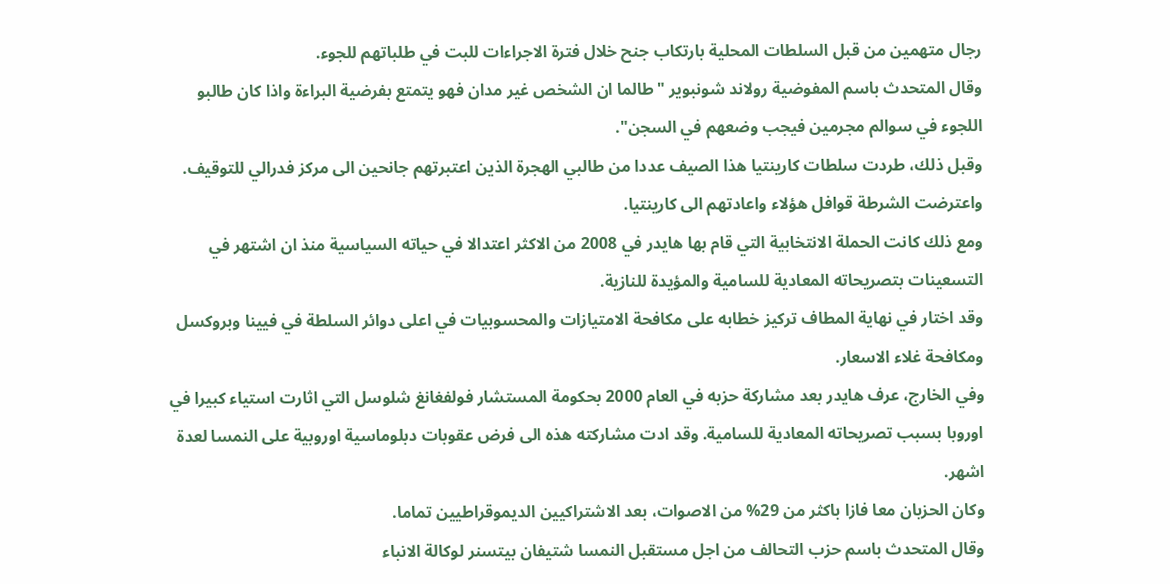رجال متهمين من قبل السلطات المحلية بارتكاب جنح خلال فترة الاجراءات للبت في طلباتهم للجوء.
وقال المتحدث باسم المفوضية رولاند شونبوير "طالما ان الشخص غير مدان فهو يتمتع بفرضية البراءة واذا كان طالبو اللجوء في سوالم مجرمين فيجب وضعهم في السجن".
وقبل ذلك، طردت سلطات كارينتيا هذا الصيف عددا من طالبي الهجرة الذين اعتبرتهم جانحين الى مركز فدرالي للتوقيف. واعترضت الشرطة قوافل هؤلاء واعادتهم الى كارينتيا.
ومع ذلك كانت الحملة الانتخابية التي قام بها هايدر في 2008 من الاكثر اعتدالا في حياته السياسية منذ ان اشتهر في التسعينات بتصريحاته المعادية للسامية والمؤيدة للنازية.
وقد اختار في نهاية المطاف تركيز خطابه على مكافحة الامتيازات والمحسوبيات في اعلى دوائر السلطة في فيينا وبروكسل ومكافحة غلاء الاسعار.
وفي الخارج، عرف هايدر بعد مشاركة حزبه في العام 2000 بحكومة المستشار فولفغانغ شلوسل التي اثارت استياء كبيرا في اوروبا بسبب تصريحاته المعادية للسامية. وقد ادت مشاركته هذه الى فرض عقوبات دبلوماسية اوروبية على النمسا لعدة اشهر.
وكان الحزبان معا فازا باكثر من 29% من الاصوات، بعد الاشتراكيين الديموقراطيين تماما.
وقال المتحدث باسم حزب التحالف من اجل مستقبل النمسا شتيفان بيتسنر لوكالة الانباء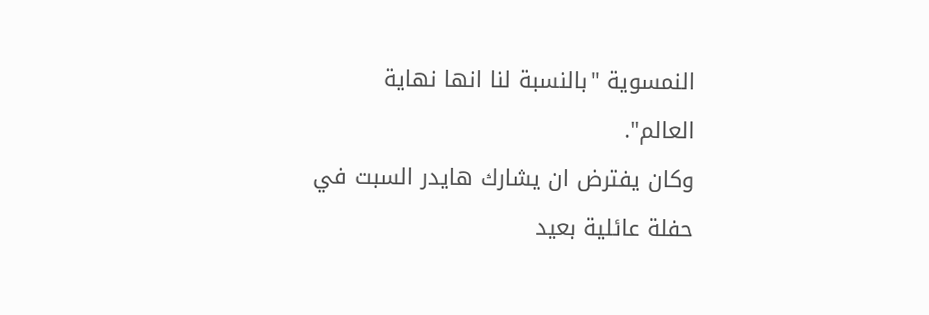النمسوية "بالنسبة لنا انها نهاية العالم".
وكان يفترض ان يشارك هايدر السبت في حفلة عائلية بعيد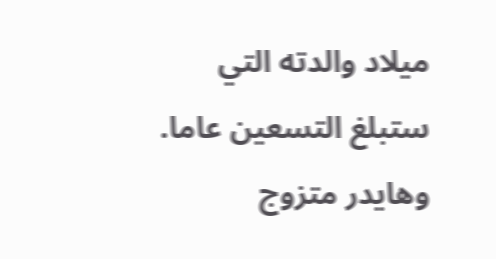ميلاد والدته التي ستبلغ التسعين عاما.
وهايدر متزوج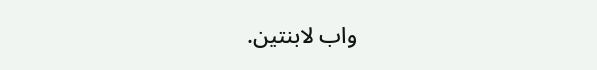واب لابنتين.